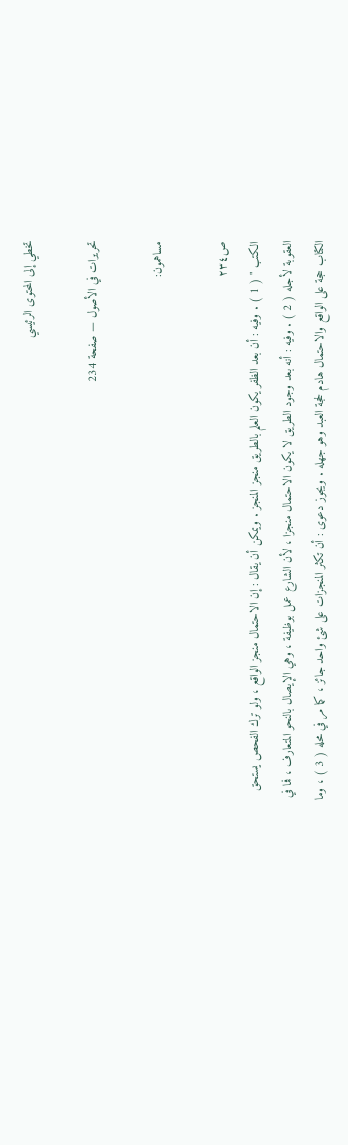تخطي إلى المحتوى الرئيسي

تحريرات في الأصول — صفحة 234

مساهمون:

ص٢٣٤
الكتب " ( 1 ) . وفيه : أن بعد الظفر يكون العلم بالطريق منجز المنجز . ويمكن أن يقال : إن الاحتمال منجز الواقع ، ولو ترك الفحص يستحق العقوبة لأجله ( 2 ) . وفيه : أنه بعد وجود الطريق لا يكون الاحتمال منجزا ، لأن الشارع عمل بوظيفة ، وهي الإيصال بالنحو المتعارف ، فما في الكتاب حجة على الواقع والاحتمال هادم لحجة العبد وهو جهله . ويجوز دعوى : أن تكثر المنجزات على شئ واحد جائز ، كما مر في محله ( 3 ) ، وما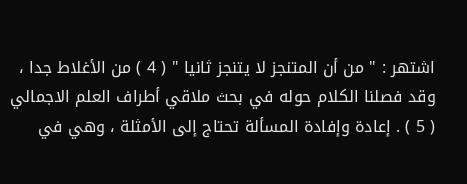اشتهر : " من أن المتنجز لا يتنجز ثانيا " ( 4 ) من الأغلاط جدا ، وقد فصلنا الكلام حوله في بحث ملاقي أطراف العلم الاجمالي ( 5 ) . إعادة وإفادة المسألة تحتاج إلى الأمثلة ، وهي في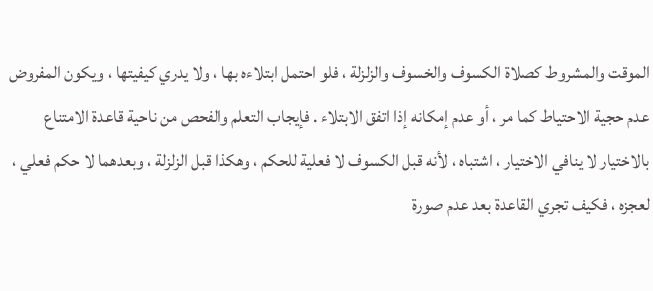الموقت والمشروط كصلاة الكسوف والخسوف والزلزلة ، فلو احتمل ابتلاءه بها ، ولا يدري كيفيتها ، ويكون المفروض عدم حجية الاحتياط كما مر ، أو عدم إمكانه إذا اتفق الابتلاء . فإيجاب التعلم والفحص من ناحية قاعدة الامتناع بالاختيار لا ينافي الاختيار ، اشتباه ، لأنه قبل الكسوف لا فعلية للحكم ، وهكذا قبل الزلزلة ، وبعدهما لا حكم فعلي ، لعجزه ، فكيف تجري القاعدة بعد عدم صورة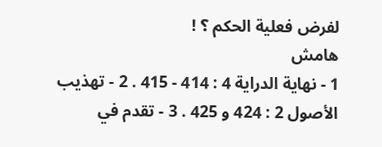لفرض فعلية الحكم ؟ !
هامش
1 - نهاية الدراية 4 : 414 - 415 . 2 - تهذيب الأصول 2 : 424 و 425 . 3 - تقدم في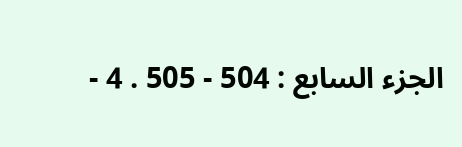الجزء السابع : 504 - 505 . 4 -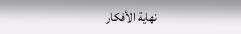نهاية الأفكار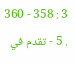3 : 358 - 360 . 5 - تقدم في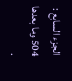الجزء السابع : 504 وما بعدها .